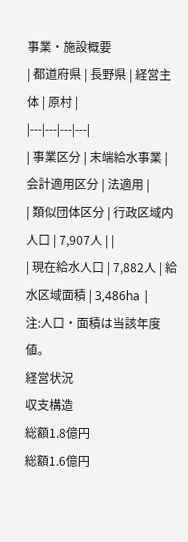事業・施設概要
| 都道府県 | 長野県 | 経営主体 | 原村 |
|---|---|---|---|
| 事業区分 | 末端給水事業 | 会計適用区分 | 法適用 |
| 類似団体区分 | 行政区域内人口 | 7,907人 | |
| 現在給水人口 | 7,882人 | 給水区域面積 | 3,486ha |
注:人口・面積は当該年度値。
経営状況
収支構造
総額1.8億円
総額1.6億円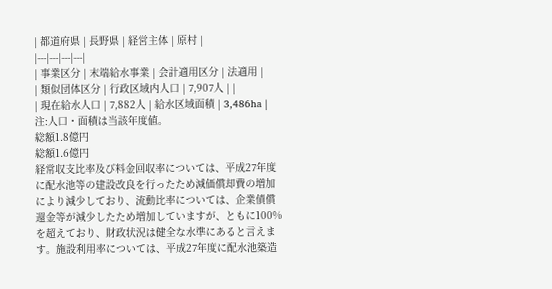| 都道府県 | 長野県 | 経営主体 | 原村 |
|---|---|---|---|
| 事業区分 | 末端給水事業 | 会計適用区分 | 法適用 |
| 類似団体区分 | 行政区域内人口 | 7,907人 | |
| 現在給水人口 | 7,882人 | 給水区域面積 | 3,486ha |
注:人口・面積は当該年度値。
総額1.8億円
総額1.6億円
経常収支比率及び料金回収率については、平成27年度に配水池等の建設改良を行ったため減価償却費の増加により減少しており、流動比率については、企業債償還金等が減少したため増加していますが、ともに100%を超えており、財政状況は健全な水準にあると言えます。施設利用率については、平成27年度に配水池築造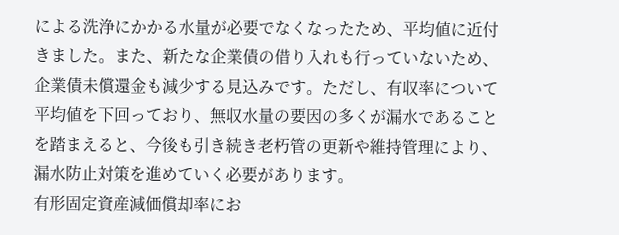による洗浄にかかる水量が必要でなくなったため、平均値に近付きました。また、新たな企業債の借り入れも行っていないため、企業債未償還金も減少する見込みです。ただし、有収率について平均値を下回っており、無収水量の要因の多くが漏水であることを踏まえると、今後も引き続き老朽管の更新や維持管理により、漏水防止対策を進めていく必要があります。
有形固定資産減価償却率にお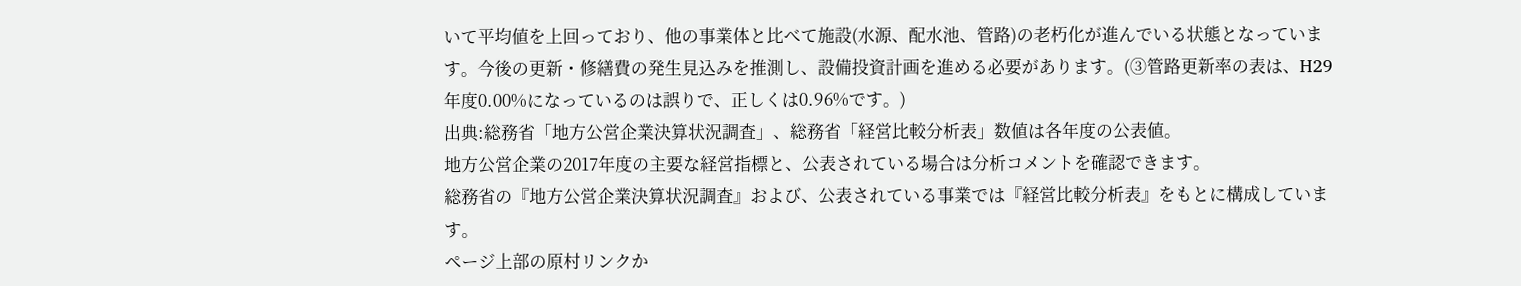いて平均値を上回っており、他の事業体と比べて施設(水源、配水池、管路)の老朽化が進んでいる状態となっています。今後の更新・修繕費の発生見込みを推測し、設備投資計画を進める必要があります。(③管路更新率の表は、H29年度0.00%になっているのは誤りで、正しくは0.96%です。)
出典:総務省「地方公営企業決算状況調査」、総務省「経営比較分析表」数値は各年度の公表値。
地方公営企業の2017年度の主要な経営指標と、公表されている場合は分析コメントを確認できます。
総務省の『地方公営企業決算状況調査』および、公表されている事業では『経営比較分析表』をもとに構成しています。
ページ上部の原村リンクか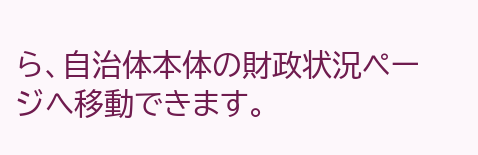ら、自治体本体の財政状況ページへ移動できます。